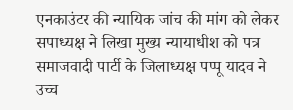एनकाउंटर की न्यायिक जांच की मांग को लेकर सपाध्यक्ष ने लिखा मुख्य न्यायाधीश को पत्र
समाजवादी पार्टी के जिलाध्यक्ष पप्पू यादव ने उच्च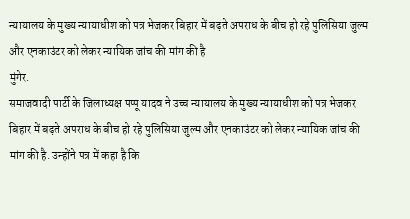न्यायालय के मुख्य न्यायाधीश को पत्र भेजकर बिहार में बढ़ते अपराध के बीच हो रहे पुलिसिया जुल्म और एनकाउंटर को लेकर न्यायिक जांच की मांग की है
मुंगेर.
समाजवादी पार्टी के जिलाध्यक्ष पप्पू यादव ने उच्च न्यायालय के मुख्य न्यायाधीश को पत्र भेजकर बिहार में बढ़ते अपराध के बीच हो रहे पुलिसिया जुल्म और एनकाउंटर को लेकर न्यायिक जांच की मांग की है. उन्होंने पत्र में कहा है कि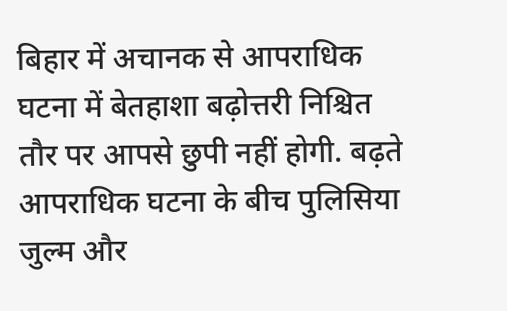बिहार में अचानक से आपराधिक घटना में बेतहाशा बढ़ोत्तरी निश्चित तौर पर आपसे छुपी नहीं होगी. बढ़ते आपराधिक घटना के बीच पुलिसिया जुल्म और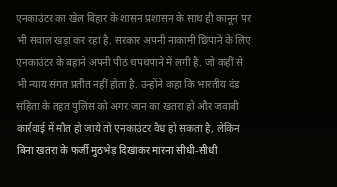एनकाउंटर का खेल बिहार के शासन प्रशासन के साथ ही कानून पर भी सवाल खड़ा कर रहा है. सरकार अपनी नाकामी छिपाने के लिए एनकाउंटर के बहाने अपनी पीठ थपथपाने में लगी है. जो कहीं से भी न्याय संगत प्रतीत नहीं होता है. उन्होंने कहा कि भारतीय दंड संहिता के तहत पुलिस को अगर जान का खतरा हो और जवाबी कार्रवाई में मौत हो जाये तो एनकाउंटर वैध हो सकता है, लेकिन बिना खतरा के फर्जी मुठभेड़ दिखाकर मारना सीधी-सीधी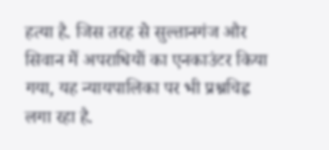हत्या है. जिस तरह से सुल्तानगंज और सिवान में अपराधियों का एनकाउंटर किया गया, यह न्यायपालिका पर भी प्रश्नचिह्न लगा रहा है.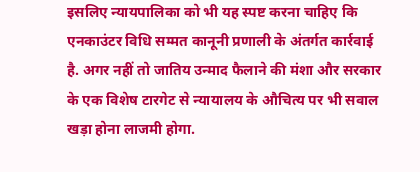इसलिए न्यायपालिका को भी यह स्पष्ट करना चाहिए कि एनकाउंटर विधि सम्मत कानूनी प्रणाली के अंतर्गत कार्रवाई है. अगर नहीं तो जातिय उन्माद फैलाने की मंशा और सरकार के एक विशेष टारगेट से न्यायालय के औचित्य पर भी सवाल खड़ा होना लाजमी होगा.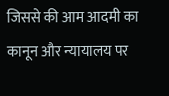जिससे की आम आदमी का कानून और न्यायालय पर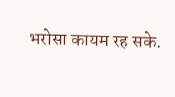भरोसा कायम रह सके.